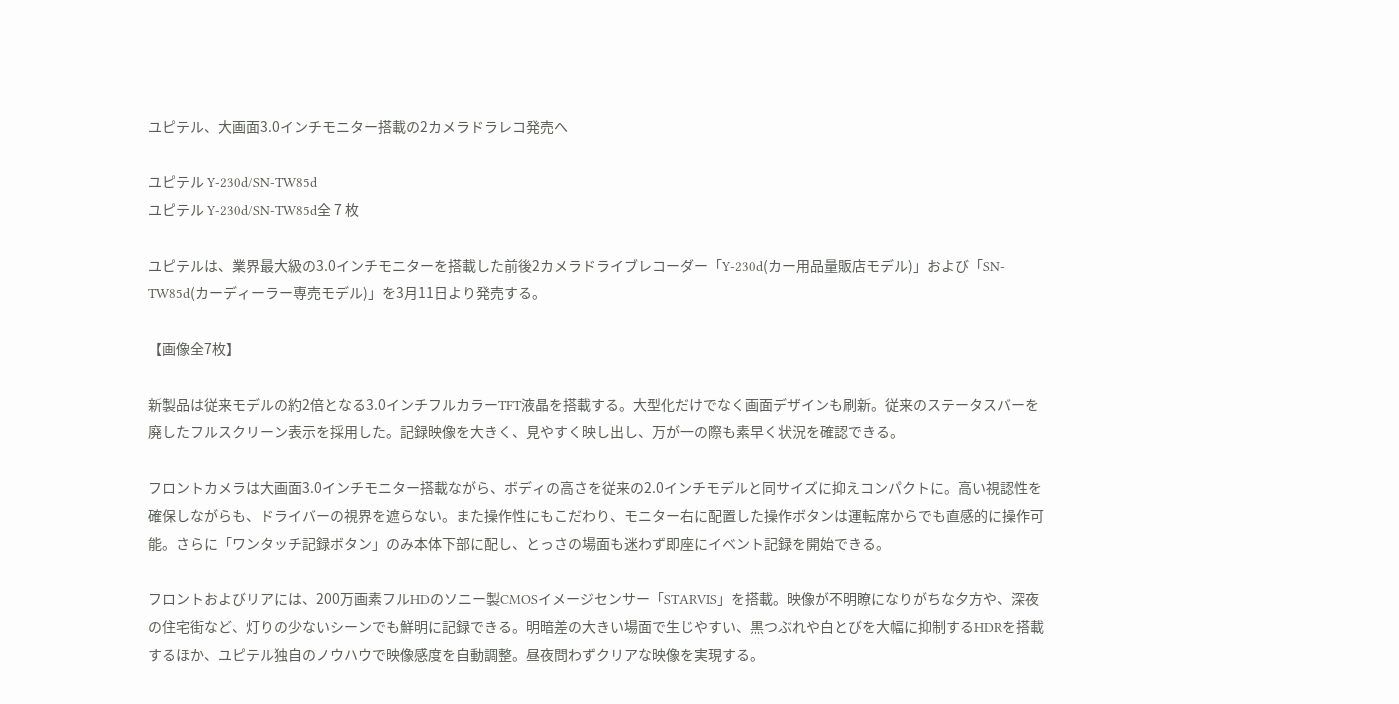ユピテル、大画面3.0インチモニター搭載の2カメラドラレコ発売へ

ユピテル Y-230d/SN-TW85d
ユピテル Y-230d/SN-TW85d全 7 枚

ユピテルは、業界最大級の3.0インチモニターを搭載した前後2カメラドライブレコーダー「Y-230d(カー用品量販店モデル)」および「SN-TW85d(カーディーラー専売モデル)」を3月11日より発売する。

【画像全7枚】

新製品は従来モデルの約2倍となる3.0インチフルカラーTFT液晶を搭載する。大型化だけでなく画面デザインも刷新。従来のステータスバーを廃したフルスクリーン表示を採用した。記録映像を大きく、見やすく映し出し、万が一の際も素早く状況を確認できる。

フロントカメラは大画面3.0インチモニター搭載ながら、ボディの高さを従来の2.0インチモデルと同サイズに抑えコンパクトに。高い視認性を確保しながらも、ドライバーの視界を遮らない。また操作性にもこだわり、モニター右に配置した操作ボタンは運転席からでも直感的に操作可能。さらに「ワンタッチ記録ボタン」のみ本体下部に配し、とっさの場面も迷わず即座にイベント記録を開始できる。

フロントおよびリアには、200万画素フルHDのソニー製CMOSイメージセンサー「STARVIS」を搭載。映像が不明瞭になりがちな夕方や、深夜の住宅街など、灯りの少ないシーンでも鮮明に記録できる。明暗差の大きい場面で生じやすい、黒つぶれや白とびを大幅に抑制するHDRを搭載するほか、ユピテル独自のノウハウで映像感度を自動調整。昼夜問わずクリアな映像を実現する。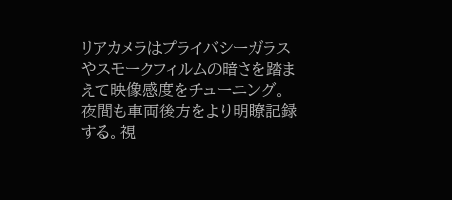リアカメラはプライバシーガラスやスモークフィルムの暗さを踏まえて映像感度をチューニング。夜間も車両後方をより明瞭記録する。視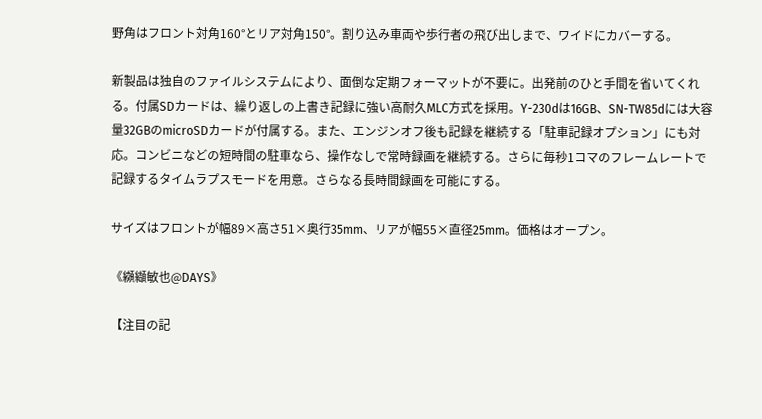野角はフロント対角160°とリア対角150°。割り込み車両や歩行者の飛び出しまで、ワイドにカバーする。

新製品は独自のファイルシステムにより、面倒な定期フォーマットが不要に。出発前のひと手間を省いてくれる。付属SDカードは、繰り返しの上書き記録に強い高耐久MLC方式を採用。Y-230dは16GB、SN-TW85dには大容量32GBのmicroSDカードが付属する。また、エンジンオフ後も記録を継続する「駐車記録オプション」にも対応。コンビニなどの短時間の駐車なら、操作なしで常時録画を継続する。さらに毎秒1コマのフレームレートで記録するタイムラプスモードを用意。さらなる長時間録画を可能にする。

サイズはフロントが幅89×高さ51×奥行35mm、リアが幅55×直径25mm。価格はオープン。

《纐纈敏也@DAYS》

【注目の記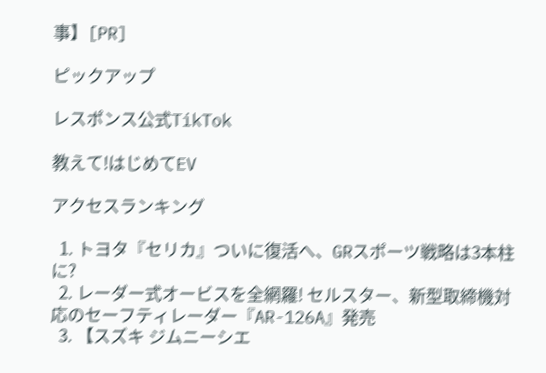事】[PR]

ピックアップ

レスポンス公式TikTok

教えて!はじめてEV

アクセスランキング

  1. トヨタ『セリカ』ついに復活へ、GRスポーツ戦略は3本柱に?
  2. レーダー式オービスを全網羅! セルスター、新型取締機対応のセーフティレーダー『AR-126A』発売
  3. 【スズキ ジムニーシエ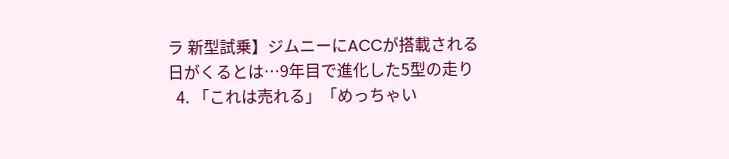ラ 新型試乗】ジムニーにACCが搭載される日がくるとは…9年目で進化した5型の走り
  4. 「これは売れる」「めっちゃい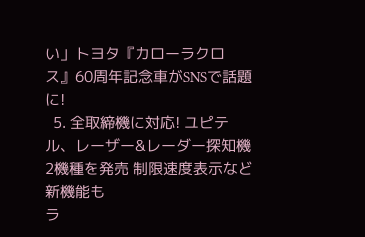い」トヨタ『カローラクロス』60周年記念車がSNSで話題に!
  5. 全取締機に対応! ユピテル、レーザー&レーダー探知機2機種を発売 制限速度表示など新機能も
ラ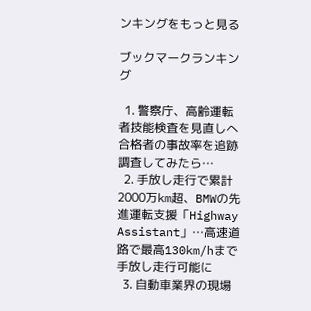ンキングをもっと見る

ブックマークランキング

  1. 警察庁、高齢運転者技能検査を見直しへ 合格者の事故率を追跡調査してみたら…
  2. 手放し走行で累計2000万km超、BMWの先進運転支援「Highway Assistant」…高速道路で最高130km/hまで手放し走行可能に
  3. 自動車業界の現場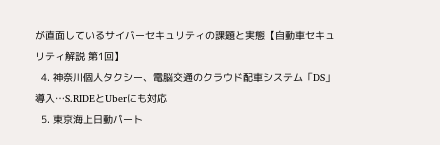が直面しているサイバーセキュリティの課題と実態【自動車セキュリティ解説 第1回】
  4. 神奈川個人タクシー、電脳交通のクラウド配車システム「DS」導入…S.RIDEとUberにも対応
  5. 東京海上日動パート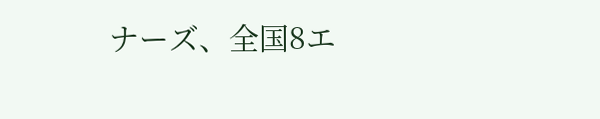ナーズ、全国8エ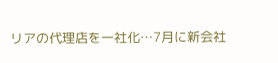リアの代理店を一社化…7月に新会社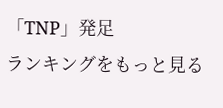「TNP」発足
ランキングをもっと見る